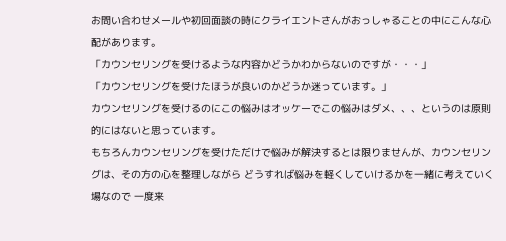お問い合わせメールや初回面談の時にクライエントさんがおっしゃることの中にこんな心配があります。
「カウンセリングを受けるような内容かどうかわからないのですが・・・」
「カウンセリングを受けたほうが良いのかどうか迷っています。」
カウンセリングを受けるのにこの悩みはオッケーでこの悩みはダメ、、、というのは原則的にはないと思っています。
もちろんカウンセリングを受けただけで悩みが解決するとは限りませんが、カウンセリングは、その方の心を整理しながら どうすれば悩みを軽くしていけるかを一緒に考えていく場なので 一度来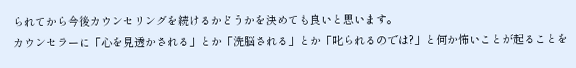られてから今後カウンセリングを続けるかどうかを決めても良いと思います。
カウンセラーに「心を見透かされる」とか「洗脳される」とか「叱られるのでは?」と何か怖いことが起ることを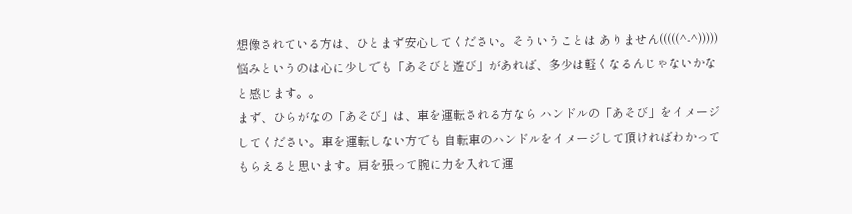想像されている方は、ひとまず安心してください。そういうことは ありません(((((^-^)))))
悩みというのは心に少しでも「あそびと遊び」があれば、多少は軽くなるんじゃないかなと感じます。。
まず、ひらがなの「あそび」は、車を運転される方なら ハンドルの「あそび」をイメージしてください。車を運転しない方でも 自転車のハンドルをイメージして頂ければわかってもらえると思います。肩を張って腕に力を入れて運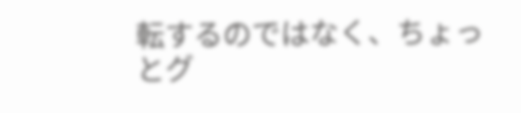転するのではなく、ちょっとグ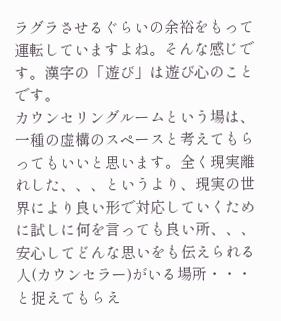ラグラさせるぐらいの余裕をもって運転していますよね。そんな感じです。漢字の「遊び」は遊び心のことです。
カウンセリングルームという場は、一種の虚構のスペースと考えてもらってもいいと思います。全く現実離れした、、、というより、現実の世界により良い形で対応していくために試しに何を言っても良い所、、、安心してどんな思いをも伝えられる人(カウンセラー)がいる場所・・・と捉えてもらえ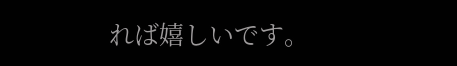れば嬉しいです。